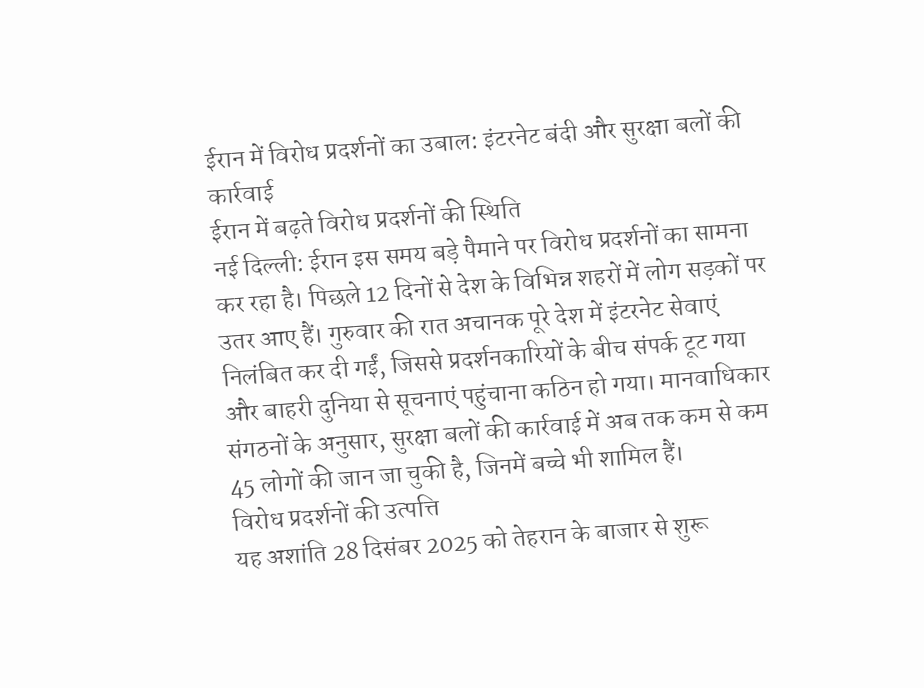ईरान में विरोध प्रदर्शनों का उबाल: इंटरनेट बंदी और सुरक्षा बलों की कार्रवाई
ईरान में बढ़ते विरोध प्रदर्शनों की स्थिति
नई दिल्ली: ईरान इस समय बड़े पैमाने पर विरोध प्रदर्शनों का सामना कर रहा है। पिछले 12 दिनों से देश के विभिन्न शहरों में लोग सड़कों पर उतर आए हैं। गुरुवार की रात अचानक पूरे देश में इंटरनेट सेवाएं निलंबित कर दी गईं, जिससे प्रदर्शनकारियों के बीच संपर्क टूट गया और बाहरी दुनिया से सूचनाएं पहुंचाना कठिन हो गया। मानवाधिकार संगठनों के अनुसार, सुरक्षा बलों की कार्रवाई में अब तक कम से कम 45 लोगों की जान जा चुकी है, जिनमें बच्चे भी शामिल हैं।
विरोध प्रदर्शनों की उत्पत्ति
यह अशांति 28 दिसंबर 2025 को तेहरान के बाजार से शुरू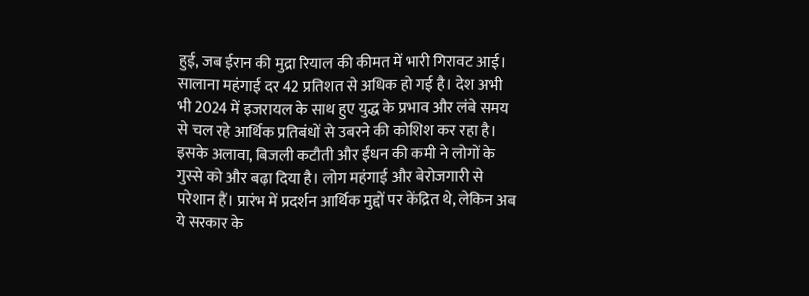हुई, जब ईरान की मुद्रा रियाल की कीमत में भारी गिरावट आई। सालाना महंगाई दर 42 प्रतिशत से अधिक हो गई है। देश अभी भी 2024 में इजरायल के साथ हुए युद्ध के प्रभाव और लंबे समय से चल रहे आर्थिक प्रतिबंधों से उबरने की कोशिश कर रहा है।
इसके अलावा, बिजली कटौती और ईंधन की कमी ने लोगों के गुस्से को और बढ़ा दिया है। लोग महंगाई और बेरोजगारी से परेशान हैं। प्रारंभ में प्रदर्शन आर्थिक मुद्दों पर केंद्रित थे, लेकिन अब ये सरकार के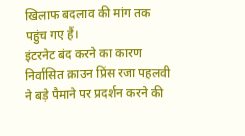खिलाफ बदलाव की मांग तक पहुंच गए हैं।
इंटरनेट बंद करने का कारण
निर्वासित क्राउन प्रिंस रजा पहलवी ने बड़े पैमाने पर प्रदर्शन करने की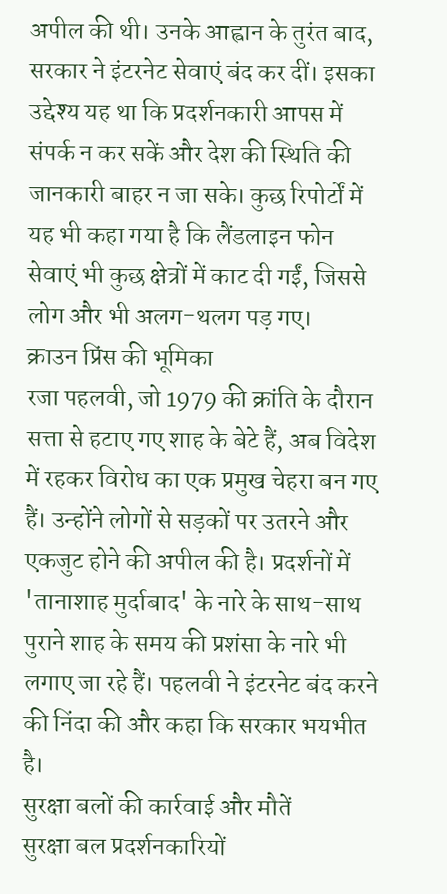अपील की थी। उनके आह्वान के तुरंत बाद, सरकार ने इंटरनेट सेवाएं बंद कर दीं। इसका उद्देश्य यह था कि प्रदर्शनकारी आपस में संपर्क न कर सकें और देश की स्थिति की जानकारी बाहर न जा सके। कुछ रिपोर्टों में यह भी कहा गया है कि लैंडलाइन फोन सेवाएं भी कुछ क्षेत्रों में काट दी गईं, जिससे लोग और भी अलग-थलग पड़ गए।
क्राउन प्रिंस की भूमिका
रजा पहलवी, जो 1979 की क्रांति के दौरान सत्ता से हटाए गए शाह के बेटे हैं, अब विदेश में रहकर विरोध का एक प्रमुख चेहरा बन गए हैं। उन्होंने लोगों से सड़कों पर उतरने और एकजुट होने की अपील की है। प्रदर्शनों में 'तानाशाह मुर्दाबाद' के नारे के साथ-साथ पुराने शाह के समय की प्रशंसा के नारे भी लगाए जा रहे हैं। पहलवी ने इंटरनेट बंद करने की निंदा की और कहा कि सरकार भयभीत है।
सुरक्षा बलों की कार्रवाई और मौतें
सुरक्षा बल प्रदर्शनकारियों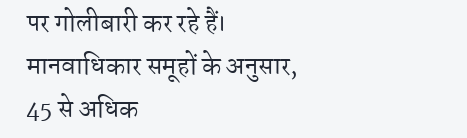पर गोलीबारी कर रहे हैं। मानवाधिकार समूहों के अनुसार, 45 से अधिक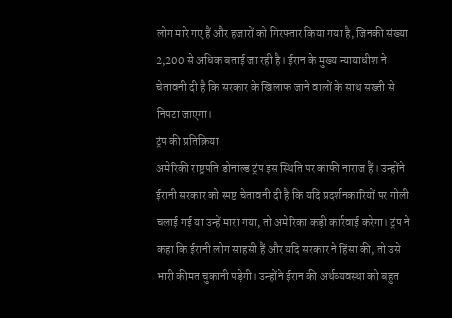लोग मारे गए हैं और हजारों को गिरफ्तार किया गया है, जिनकी संख्या 2,200 से अधिक बताई जा रही है। ईरान के मुख्य न्यायाधीश ने चेतावनी दी है कि सरकार के खिलाफ जाने वालों के साथ सख्ती से निपटा जाएगा।
ट्रंप की प्रतिक्रिया
अमेरिकी राष्ट्रपति डोनाल्ड ट्रंप इस स्थिति पर काफी नाराज हैं। उन्होंने ईरानी सरकार को स्पष्ट चेतावनी दी है कि यदि प्रदर्शनकारियों पर गोली चलाई गई या उन्हें मारा गया, तो अमेरिका कड़ी कार्रवाई करेगा। ट्रंप ने कहा कि ईरानी लोग साहसी हैं और यदि सरकार ने हिंसा की, तो उसे भारी कीमत चुकानी पड़ेगी। उन्होंने ईरान की अर्थव्यवस्था को बहुत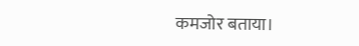कमजोर बताया।